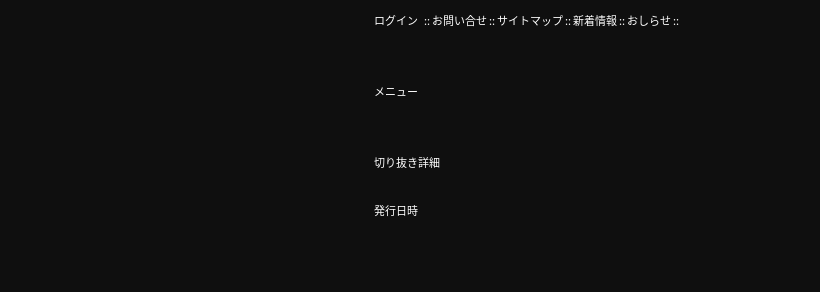ログイン   :: お問い合せ :: サイトマップ :: 新着情報 :: おしらせ ::


メニュー


切り抜き詳細

発行日時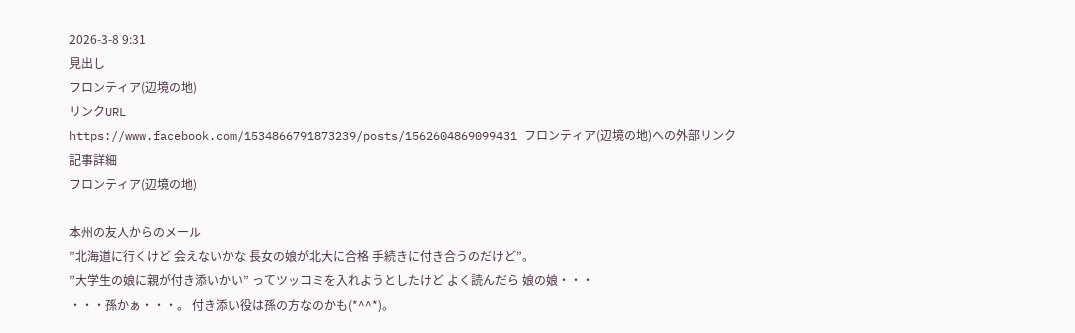2026-3-8 9:31
見出し
フロンティア(辺境の地)
リンクURL
https://www.facebook.com/1534866791873239/posts/1562604869099431 フロンティア(辺境の地)への外部リンク
記事詳細
フロンティア(辺境の地)

本州の友人からのメール
”北海道に行くけど 会えないかな 長女の娘が北大に合格 手続きに付き合うのだけど”。
”大学生の娘に親が付き添いかい” ってツッコミを入れようとしたけど よく読んだら 娘の娘・・・
・・・孫かぁ・・・。 付き添い役は孫の方なのかも(*^^*)。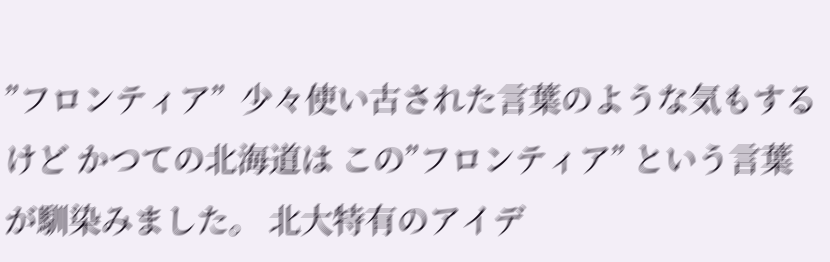”フロンティア”  少々使い古された言葉のような気もするけど かつての北海道は この”フロンティア” という言葉が馴染みました。 北大特有のアイデ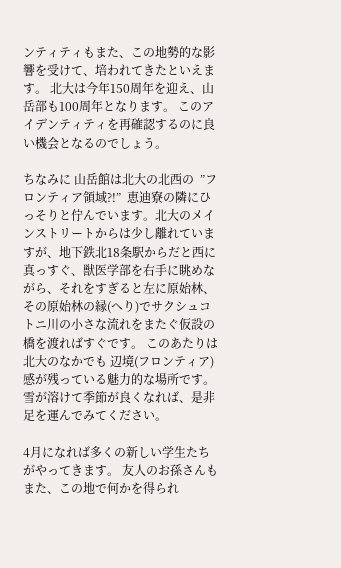ンティティもまた、この地勢的な影響を受けて、培われてきたといえます。 北大は今年150周年を迎え、山岳部も100周年となります。 このアイデンティティを再確認するのに良い機会となるのでしょう。

ちなみに 山岳館は北大の北西の  ”フロンティア領域?!”  恵迪寮の隣にひっそりと佇んでいます。北大のメインストリートからは少し離れていますが、地下鉄北18条駅からだと西に真っすぐ、獣医学部を右手に眺めながら、それをすぎると左に原始林、その原始林の縁(へり)でサクシュコトニ川の小さな流れをまたぐ仮設の橋を渡ればすぐです。 このあたりは北大のなかでも 辺境(フロンティア)感が残っている魅力的な場所です。雪が溶けて季節が良くなれば、是非足を運んでみてください。

4月になれば多くの新しい学生たちがやってきます。 友人のお孫さんもまた、この地で何かを得られ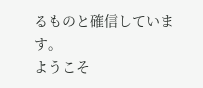るものと確信しています。
ようこそ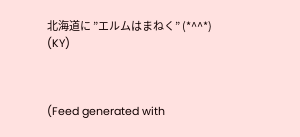北海道に ”エルムはまねく” (*^^*)
(KY)



(Feed generated with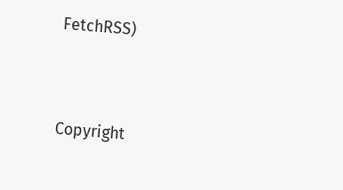FetchRSS)



Copyright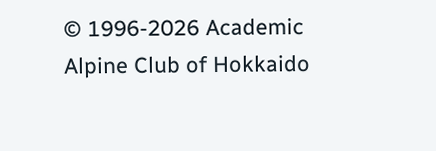© 1996-2026 Academic Alpine Club of Hokkaido